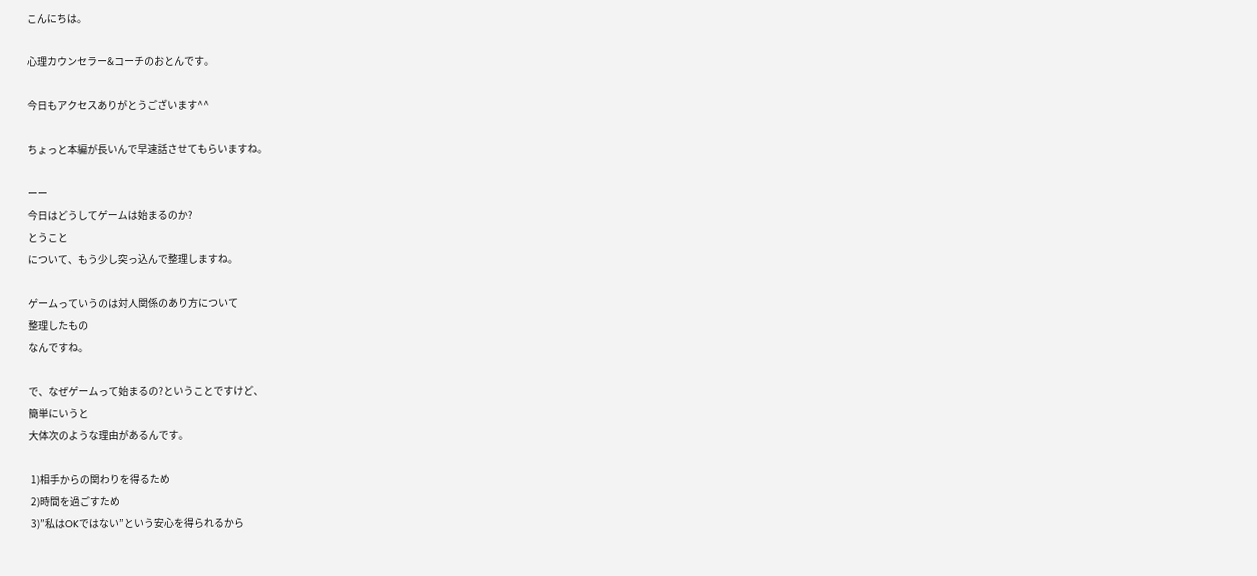こんにちは。

心理カウンセラー&コーチのおとんです。

今日もアクセスありがとうございます^^

ちょっと本編が長いんで早速話させてもらいますね。

ーー
今日はどうしてゲームは始まるのか?
とうこと
について、もう少し突っ込んで整理しますね。

ゲームっていうのは対人関係のあり方について
整理したもの
なんですね。

で、なぜゲームって始まるの?ということですけど、
簡単にいうと
大体次のような理由があるんです。

 1)相手からの関わりを得るため
 2)時間を過ごすため
 3)”私はOKではない”という安心を得られるから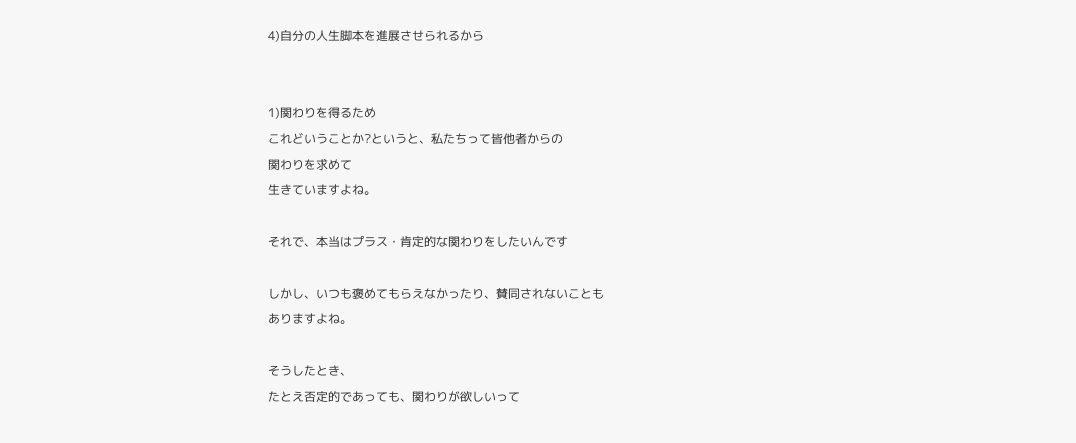4)自分の人生脚本を進展させられるから


1)関わりを得るため
これどいうことか?というと、私たちって皆他者からの
関わりを求めて
生きていますよね。

それで、本当はプラス・肯定的な関わりをしたいんです

しかし、いつも褒めてもらえなかったり、賛同されないことも
ありますよね。

そうしたとき、
たとえ否定的であっても、関わりが欲しいって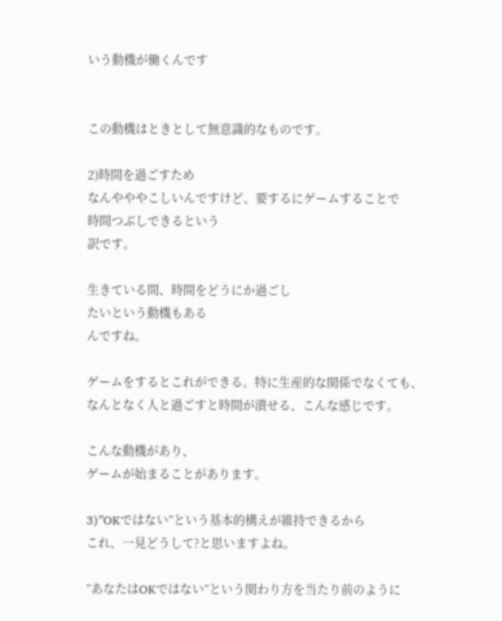いう動機が働くんです


この動機はときとして無意識的なものです。

2)時間を過ごすため
なんやややこしいんですけど、要するにゲームすることで
時間つぶしできるという
訳です。

生きている間、時間をどうにか過ごし
たいという動機もある
んですね。

ゲームをするとこれができる。特に生産的な関係でなくても、
なんとなく人と過ごすと時間が潰せる、こんな感じです。

こんな動機があり、
ゲームが始まることがあります。

3)”OKではない”という基本的構えが維持できるから
これ、一見どうして?と思いますよね。

”あなたはOKではない”という関わり方を当たり前のように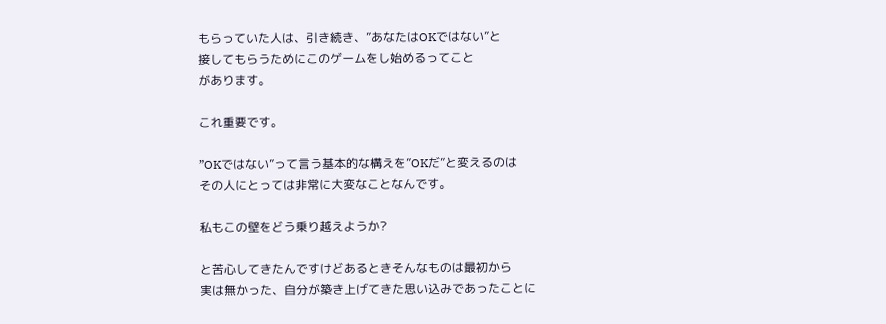もらっていた人は、引き続き、”あなたはOKではない”と
接してもらうためにこのゲームをし始めるってこと
があります。

これ重要です。

”OKではない”って言う基本的な構えを”OKだ”と変えるのは
その人にとっては非常に大変なことなんです。

私もこの壁をどう乗り越えようか?

と苦心してきたんですけどあるときそんなものは最初から
実は無かった、自分が築き上げてきた思い込みであったことに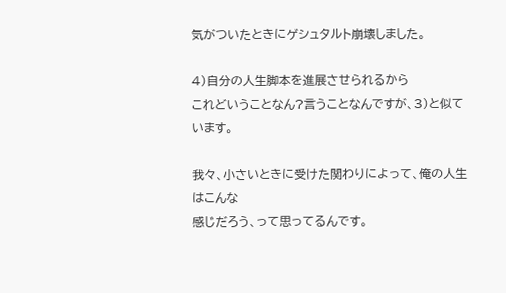気がついたときにゲシュタルト崩壊しました。

4)自分の人生脚本を進展させられるから
これどいうことなん?言うことなんですが、3)と似ています。

我々、小さいときに受けた関わりによって、俺の人生はこんな
感じだろう、って思ってるんです。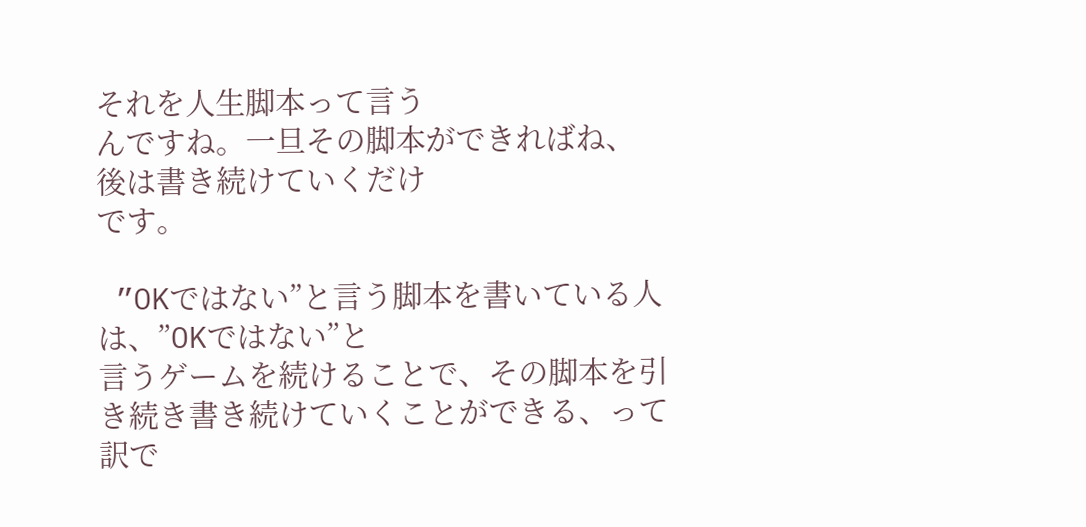それを人生脚本って言う
んですね。一旦その脚本ができればね、
後は書き続けていくだけ
です。

 ”OKではない”と言う脚本を書いている人は、”OKではない”と
言うゲームを続けることで、その脚本を引き続き書き続けていくことができる、って訳で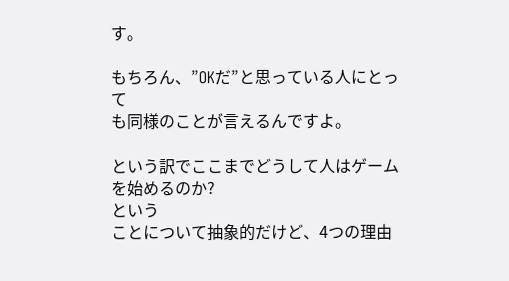す。

もちろん、”OKだ”と思っている人にとって
も同様のことが言えるんですよ。

という訳でここまでどうして人はゲームを始めるのか?
という
ことについて抽象的だけど、4つの理由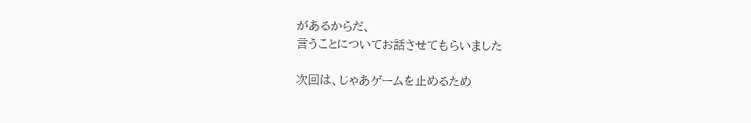があるからだ、
言うことについてお話させてもらいました

次回は、じゃあゲームを止めるため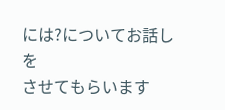には?についてお話しを
させてもらいます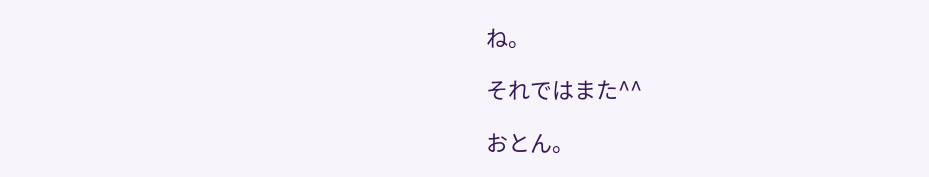ね。

それではまた^^

おとん。